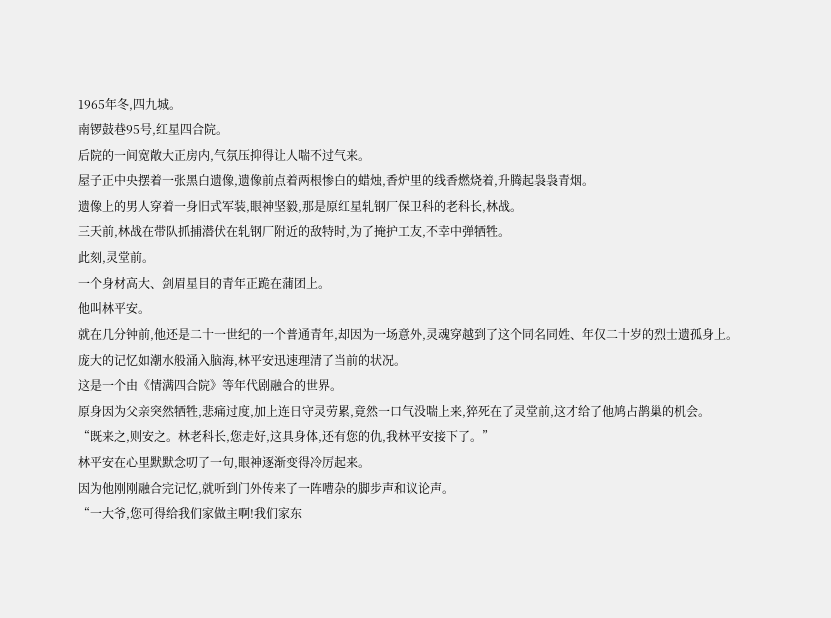1965年冬,四九城。
南锣鼓巷95号,红星四合院。
后院的一间宽敞大正房内,气氛压抑得让人喘不过气来。
屋子正中央摆着一张黑白遗像,遗像前点着两根惨白的蜡烛,香炉里的线香燃烧着,升腾起袅袅青烟。
遗像上的男人穿着一身旧式军装,眼神坚毅,那是原红星轧钢厂保卫科的老科长,林战。
三天前,林战在带队抓捕潜伏在轧钢厂附近的敌特时,为了掩护工友,不幸中弹牺牲。
此刻,灵堂前。
一个身材高大、剑眉星目的青年正跪在蒲团上。
他叫林平安。
就在几分钟前,他还是二十一世纪的一个普通青年,却因为一场意外,灵魂穿越到了这个同名同姓、年仅二十岁的烈士遗孤身上。
庞大的记忆如潮水般涌入脑海,林平安迅速理清了当前的状况。
这是一个由《情满四合院》等年代剧融合的世界。
原身因为父亲突然牺牲,悲痛过度,加上连日守灵劳累,竟然一口气没喘上来,猝死在了灵堂前,这才给了他鸠占鹊巢的机会。
“既来之,则安之。林老科长,您走好,这具身体,还有您的仇,我林平安接下了。”
林平安在心里默默念叨了一句,眼神逐渐变得冷厉起来。
因为他刚刚融合完记忆,就听到门外传来了一阵嘈杂的脚步声和议论声。
“一大爷,您可得给我们家做主啊!我们家东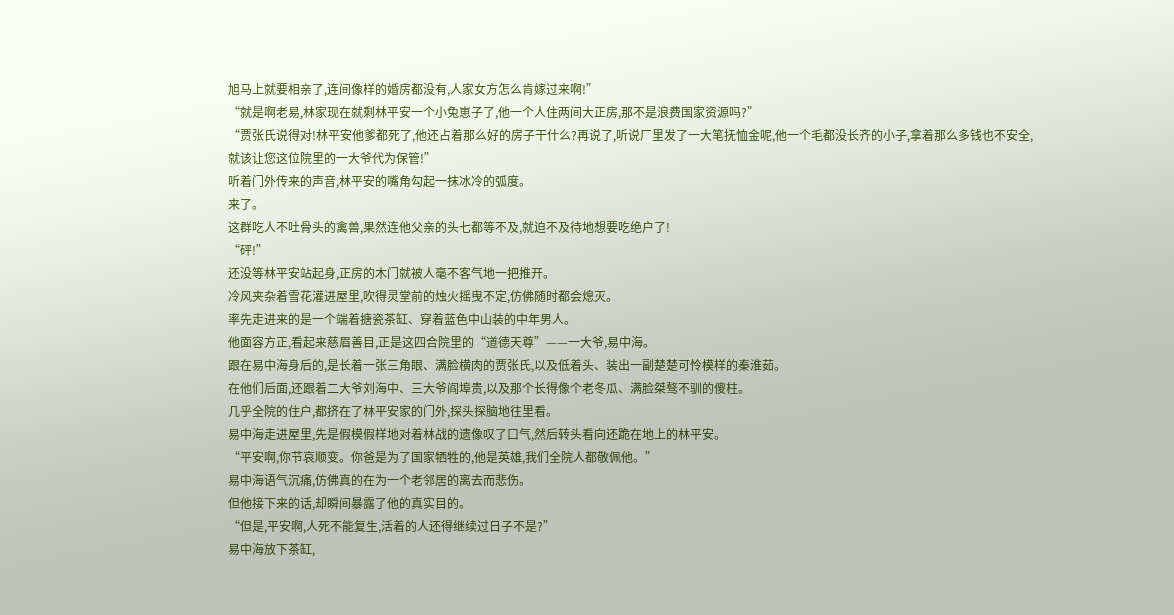旭马上就要相亲了,连间像样的婚房都没有,人家女方怎么肯嫁过来啊!”
“就是啊老易,林家现在就剩林平安一个小兔崽子了,他一个人住两间大正房,那不是浪费国家资源吗?”
“贾张氏说得对!林平安他爹都死了,他还占着那么好的房子干什么?再说了,听说厂里发了一大笔抚恤金呢,他一个毛都没长齐的小子,拿着那么多钱也不安全,就该让您这位院里的一大爷代为保管!”
听着门外传来的声音,林平安的嘴角勾起一抹冰冷的弧度。
来了。
这群吃人不吐骨头的禽兽,果然连他父亲的头七都等不及,就迫不及待地想要吃绝户了!
“砰!”
还没等林平安站起身,正房的木门就被人毫不客气地一把推开。
冷风夹杂着雪花灌进屋里,吹得灵堂前的烛火摇曳不定,仿佛随时都会熄灭。
率先走进来的是一个端着搪瓷茶缸、穿着蓝色中山装的中年男人。
他面容方正,看起来慈眉善目,正是这四合院里的“道德天尊”——一大爷,易中海。
跟在易中海身后的,是长着一张三角眼、满脸横肉的贾张氏,以及低着头、装出一副楚楚可怜模样的秦淮茹。
在他们后面,还跟着二大爷刘海中、三大爷阎埠贵,以及那个长得像个老冬瓜、满脸桀骜不驯的傻柱。
几乎全院的住户,都挤在了林平安家的门外,探头探脑地往里看。
易中海走进屋里,先是假模假样地对着林战的遗像叹了口气,然后转头看向还跪在地上的林平安。
“平安啊,你节哀顺变。你爸是为了国家牺牲的,他是英雄,我们全院人都敬佩他。”
易中海语气沉痛,仿佛真的在为一个老邻居的离去而悲伤。
但他接下来的话,却瞬间暴露了他的真实目的。
“但是,平安啊,人死不能复生,活着的人还得继续过日子不是?”
易中海放下茶缸,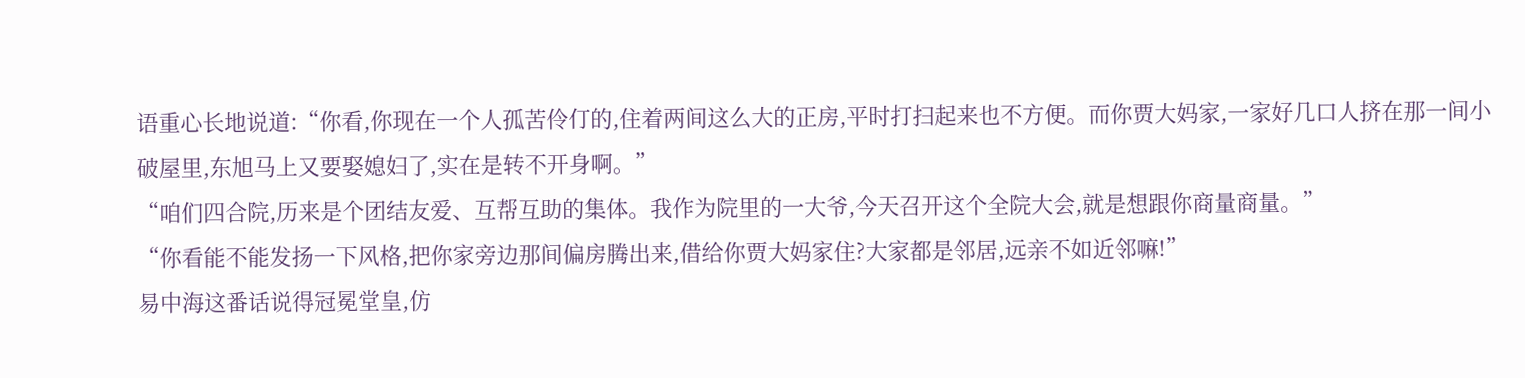语重心长地说道:“你看,你现在一个人孤苦伶仃的,住着两间这么大的正房,平时打扫起来也不方便。而你贾大妈家,一家好几口人挤在那一间小破屋里,东旭马上又要娶媳妇了,实在是转不开身啊。”
“咱们四合院,历来是个团结友爱、互帮互助的集体。我作为院里的一大爷,今天召开这个全院大会,就是想跟你商量商量。”
“你看能不能发扬一下风格,把你家旁边那间偏房腾出来,借给你贾大妈家住?大家都是邻居,远亲不如近邻嘛!”
易中海这番话说得冠冕堂皇,仿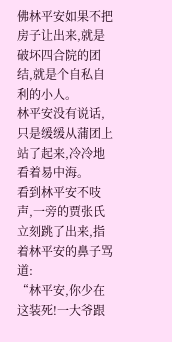佛林平安如果不把房子让出来,就是破坏四合院的团结,就是个自私自利的小人。
林平安没有说话,只是缓缓从蒲团上站了起来,冷冷地看着易中海。
看到林平安不吱声,一旁的贾张氏立刻跳了出来,指着林平安的鼻子骂道:
“林平安,你少在这装死!一大爷跟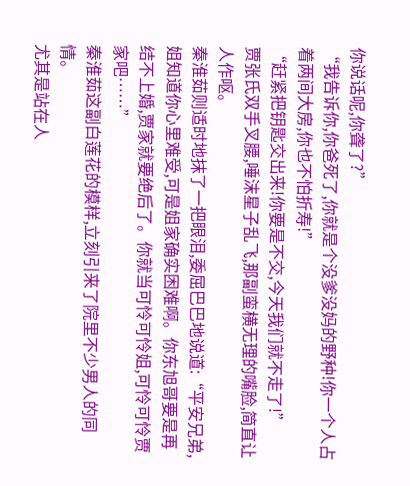你说话呢,你聋了?”
“我告诉你,你爸死了,你就是个没爹没妈的野种!你一个人占着两间大房,你也不怕折寿!”
“赶紧把钥匙交出来!你要是不交,今天我们就不走了!”
贾张氏双手叉腰,唾沫星子乱飞,那副蛮横无理的嘴脸,简直让人作呕。
秦淮茹则适时地抹了一把眼泪,委屈巴巴地说道:“平安兄弟,姐知道你心里难受,可是姐家确实困难啊。你东旭哥要是再结不上婚,贾家就要绝后了。你就当可怜可怜姐,可怜可怜贾家吧……”
秦淮茹这副白莲花的模样,立刻引来了院里不少男人的同情。
尤其是站在人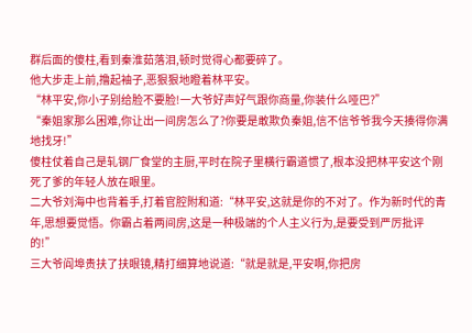群后面的傻柱,看到秦淮茹落泪,顿时觉得心都要碎了。
他大步走上前,撸起袖子,恶狠狠地瞪着林平安。
“林平安,你小子别给脸不要脸!一大爷好声好气跟你商量,你装什么哑巴?”
“秦姐家那么困难,你让出一间房怎么了?你要是敢欺负秦姐,信不信爷爷我今天揍得你满地找牙!”
傻柱仗着自己是轧钢厂食堂的主厨,平时在院子里横行霸道惯了,根本没把林平安这个刚死了爹的年轻人放在眼里。
二大爷刘海中也背着手,打着官腔附和道:“林平安,这就是你的不对了。作为新时代的青年,思想要觉悟。你霸占着两间房,这是一种极端的个人主义行为,是要受到严厉批评的!”
三大爷阎埠贵扶了扶眼镜,精打细算地说道:“就是就是,平安啊,你把房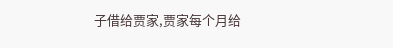子借给贾家,贾家每个月给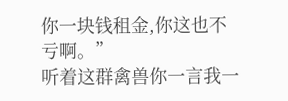你一块钱租金,你这也不亏啊。”
听着这群禽兽你一言我一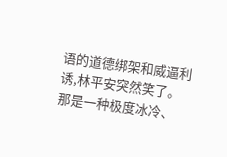语的道德绑架和威逼利诱,林平安突然笑了。
那是一种极度冰冷、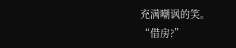充满嘲讽的笑。
“借房?”